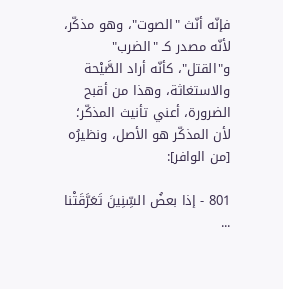فإنّه أنّث "الصوت"، وهو مذكّر، لأنّه مصدر كـ "الضرب" و"القتل"، كأنّه أراد الصَّيْحة والاستغاثة، وهذا من أقبح الضرورة، أعني تأنيث المذكّر؛ لأن المذكّر هو الأصل، ونظيرُه [من الوافر]:

801 - إذا بعضُ السِّنِينَ تَعَرَّقَتْنا ...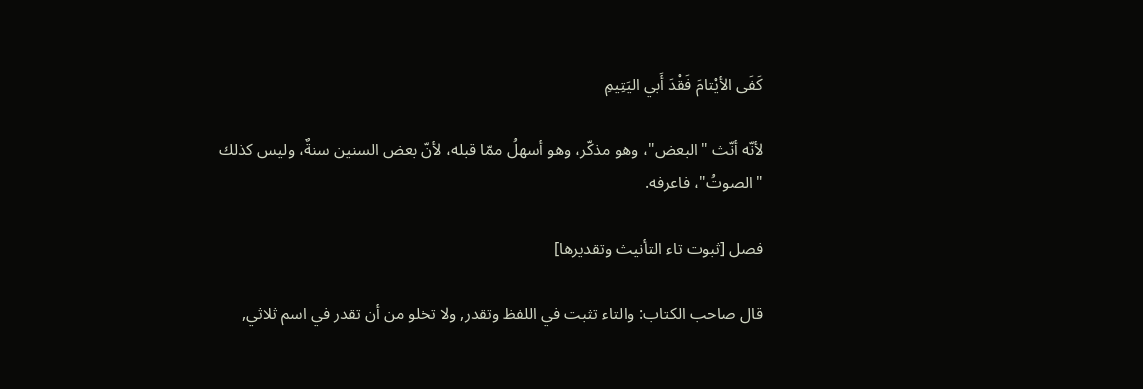كَفَى الأيْتامَ فَقْدَ أَبي اليَتِيمِ

لأنّه أنّث "البعض"، وهو مذكّر، وهو أسهلُ ممّا قبله، لأنّ بعض السنين سنةٌ، وليس كذلك "الصوتُ"، فاعرفه.

فصل [ثبوت تاء التأنيث وتقديرها]

قال صاحب الكتاب: والتاء تثبت في اللفظ وتقدر, ولا تخلو من أن تقدر في اسم ثلاثي,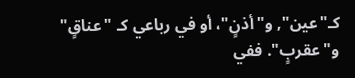كـ"عين", و"أذنٍ"، أو في رباعي كـ "عناقٍ" و"عقربٍ". ففي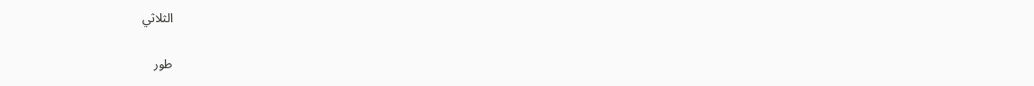الثلاثي

طور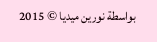بواسطة نورين ميديا © 2015